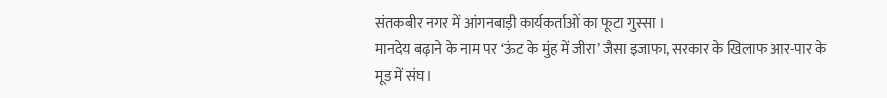संतकबीर नगर में आंगनबाड़ी कार्यकर्ताओं का फूटा गुस्सा ।
मानदेय बढ़ाने के नाम पर ‘ऊंट के मुंह में जीरा’ जैसा इजाफा, सरकार के खिलाफ आर-पार के मूड में संघ।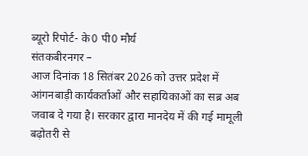ब्यूरो रिपोर्ट- के0 पी0 मौर्य
संतकबीरनगर –
आज दिनांक 18 सितंबर 2026 को उत्तर प्रदेश में आंगनबाड़ी कार्यकर्ताओं और सहायिकाओं का सब्र अब जवाब दे गया है। सरकार द्वारा मानदेय में की गई मामूली बढ़ोतरी से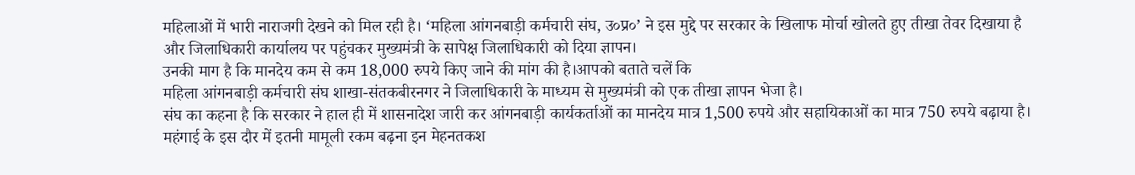महिलाओं में भारी नाराजगी देखने को मिल रही है। ‘महिला आंगनबाड़ी कर्मचारी संघ, उ०प्र०’ ने इस मुद्दे पर सरकार के खिलाफ मोर्चा खोलते हुए तीखा तेवर दिखाया है और जिलाधिकारी कार्यालय पर पहुंचकर मुख्यमंत्री के सापेक्ष जिलाधिकारी को दिया ज्ञापन।
उनकी माग है कि मानदेय कम से कम 18,000 रुपये किए जाने की मांग की है।आपको बताते चलें कि
महिला आंगनबाड़ी कर्मचारी संघ शाखा-संतकबीरनगर ने जिलाधिकारी के माध्यम से मुख्यमंत्री को एक तीखा ज्ञापन भेजा है।
संघ का कहना है कि सरकार ने हाल ही में शासनादेश जारी कर आंगनबाड़ी कार्यकर्ताओं का मानदेय मात्र 1,500 रुपये और सहायिकाओं का मात्र 750 रुपये बढ़ाया है। महंगाई के इस दौर में इतनी मामूली रकम बढ़ना इन मेहनतकश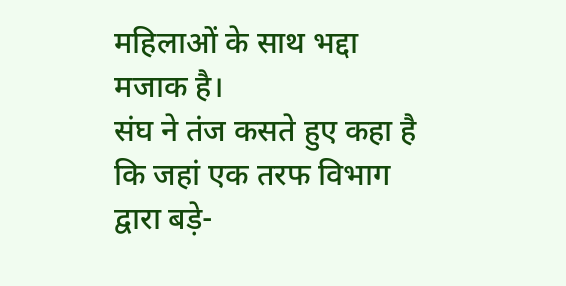महिलाओं के साथ भद्दा मजाक है।
संघ ने तंज कसते हुए कहा है कि जहां एक तरफ विभाग द्वारा बड़े-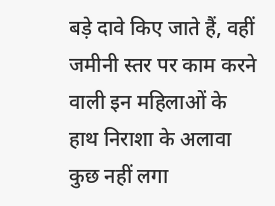बड़े दावे किए जाते हैं, वहीं जमीनी स्तर पर काम करने वाली इन महिलाओं के हाथ निराशा के अलावा कुछ नहीं लगा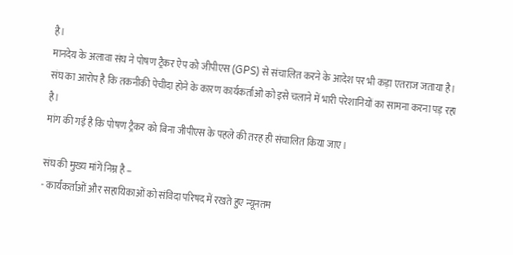है।
मानदेय के अलावा संघ ने पोषण ट्रैकर ऐप को जीपीएस (GPS) से संचालित करने के आदेश पर भी कड़ा एतराज जताया है। संघ का आरोप है कि तकनीकी पेचीदा होने के कारण कार्यकर्ताओं को इसे चलाने में भारी परेशानियों का सामना करना पड़ रहा है।
मांग की गई है कि पोषण ट्रैकर को बिना जीपीएस के पहले की तरह ही संचालित किया जाए।

संघ की मुख्य मांगें निम्न है –
- कार्यकर्ताओं और सहायिकाओं को संविदा परिषद में रखते हुए न्यूनतम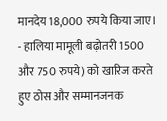मानदेय 18,000 रुपये किया जाए।
- हालिया मामूली बढ़ोतरी 1500 और 750 रुपये) को खारिज करते हुए ठोस और सम्मानजनक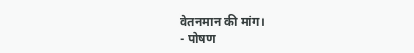वेतनमान की मांग।
- पोषण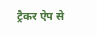ट्रैकर ऐप से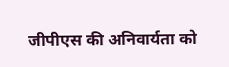जीपीएस की अनिवार्यता को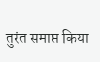तुरंत समाप्त किया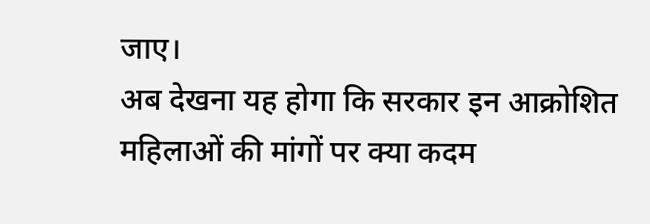जाए।
अब देखना यह होगा कि सरकार इन आक्रोशित महिलाओं की मांगों पर क्या कदम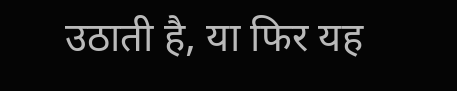उठाती है, या फिर यह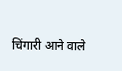चिंगारी आने वाले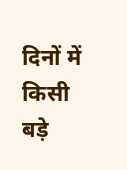दिनों में किसी बड़े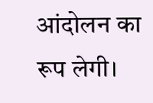आंदोलन का रूप लेगी।